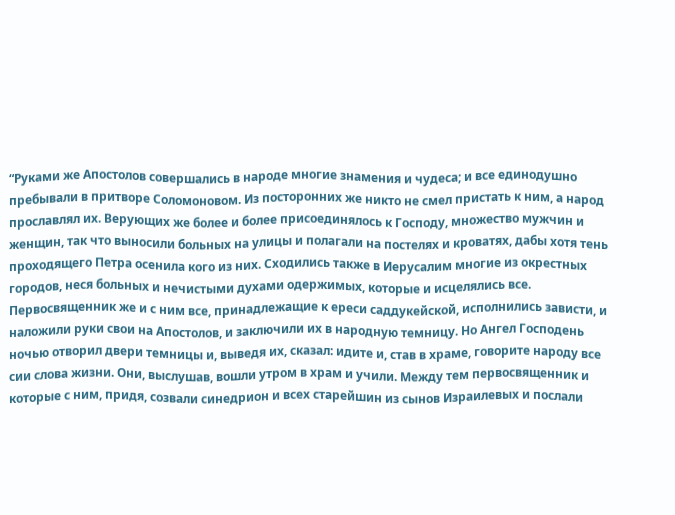“Руками же Апостолов совершались в народе многие знамения и чудеса; и все единодушно пребывали в притворе Соломоновом. Из посторонних же никто не смел пристать к ним, а народ прославлял их. Верующих же более и более присоединялось к Господу, множество мужчин и женщин, так что выносили больных на улицы и полагали на постелях и кроватях, дабы хотя тень проходящего Петра осенила кого из них. Сходились также в Иерусалим многие из окрестных городов, неся больных и нечистыми духами одержимых, которые и исцелялись все. Первосвященник же и с ним все, принадлежащие к ереси саддукейской, исполнились зависти, и наложили руки свои на Апостолов, и заключили их в народную темницу. Но Ангел Господень ночью отворил двери темницы и, выведя их, сказал: идите и, став в храме, говорите народу все сии слова жизни. Они, выслушав, вошли утром в храм и учили. Между тем первосвященник и которые с ним, придя, созвали синедрион и всех старейшин из сынов Израилевых и послали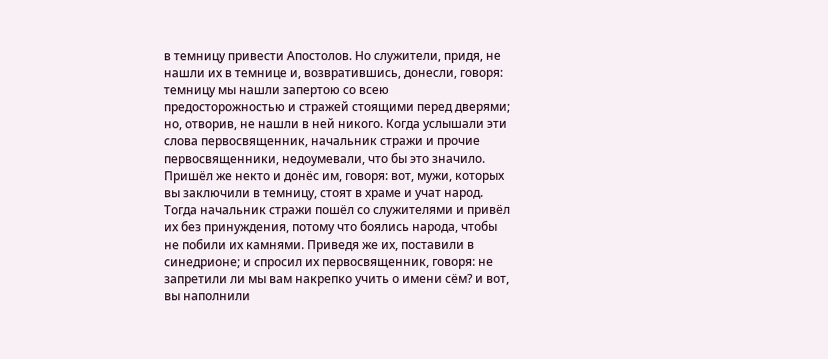в темницу привести Апостолов. Но служители, придя, не нашли их в темнице и, возвратившись, донесли, говоря: темницу мы нашли запертою со всею предосторожностью и стражей стоящими перед дверями; но, отворив, не нашли в ней никого. Когда услышали эти слова первосвященник, начальник стражи и прочие первосвященники, недоумевали, что бы это значило. Пришёл же некто и донёс им, говоря: вот, мужи, которых вы заключили в темницу, стоят в храме и учат народ. Тогда начальник стражи пошёл со служителями и привёл их без принуждения, потому что боялись народа, чтобы не побили их камнями. Приведя же их, поставили в синедрионе; и спросил их первосвященник, говоря: не запретили ли мы вам накрепко учить о имени сём? и вот, вы наполнили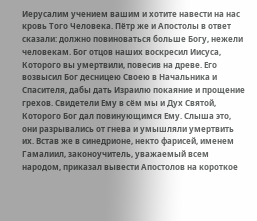Иерусалим учением вашим и хотите навести на нас кровь Того Человека. Пётр же и Апостолы в ответ сказали: должно повиноваться больше Богу, нежели человекам. Бог отцов наших воскресил Иисуса, Которого вы умертвили, повесив на древе. Его возвысил Бог десницею Своею в Начальника и Спасителя, дабы дать Израилю покаяние и прощение грехов. Свидетели Ему в сём мы и Дух Святой, Которого Бог дал повинующимся Ему. Слыша это, они разрывались от гнева и умышляли умертвить их. Встав же в синедрионе, некто фарисей, именем Гамалиил, законоучитель, уважаемый всем народом, приказал вывести Апостолов на короткое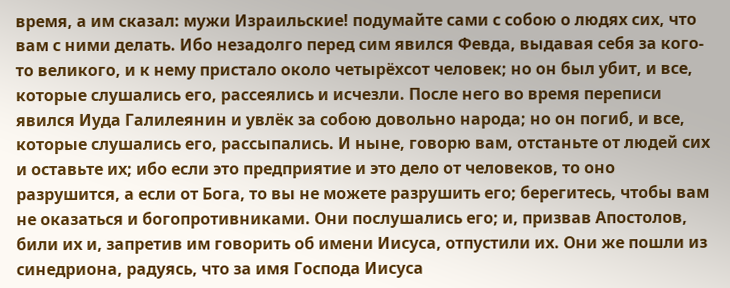время, а им сказал: мужи Израильские! подумайте сами с собою о людях сих, что вам с ними делать. Ибо незадолго перед сим явился Февда, выдавая себя за кого-то великого, и к нему пристало около четырёхсот человек; но он был убит, и все, которые слушались его, рассеялись и исчезли. После него во время переписи явился Иуда Галилеянин и увлёк за собою довольно народа; но он погиб, и все, которые слушались его, рассыпались. И ныне, говорю вам, отстаньте от людей сих и оставьте их; ибо если это предприятие и это дело от человеков, то оно разрушится, а если от Бога, то вы не можете разрушить его; берегитесь, чтобы вам не оказаться и богопротивниками. Они послушались его; и, призвав Апостолов, били их и, запретив им говорить об имени Иисуса, отпустили их. Они же пошли из синедриона, радуясь, что за имя Господа Иисуса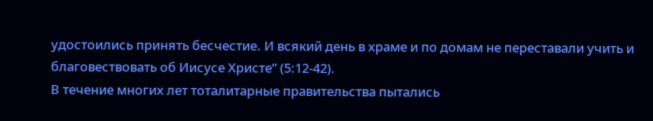удостоились принять бесчестие. И всякий день в храме и по домам не переставали учить и благовествовать об Иисусе Христе” (5:12-42).
В течение многих лет тоталитарные правительства пытались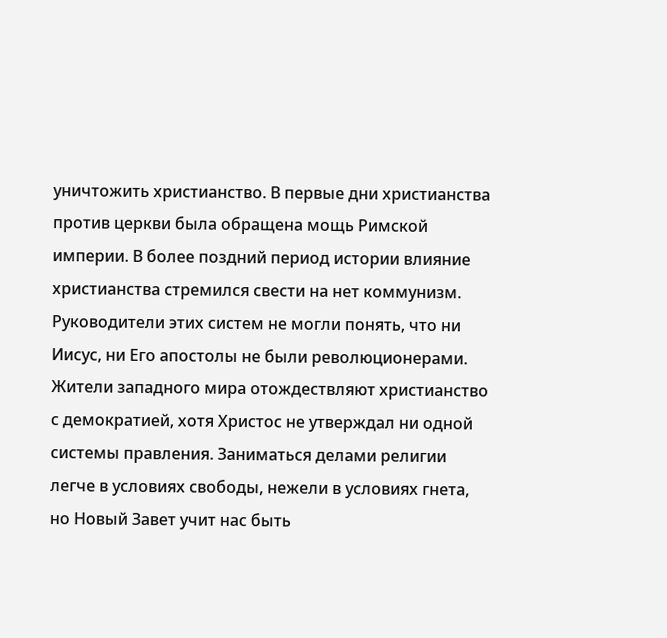уничтожить христианство. В первые дни христианства против церкви была обращена мощь Римской империи. В более поздний период истории влияние христианства стремился свести на нет коммунизм. Руководители этих систем не могли понять, что ни Иисус, ни Его апостолы не были революционерами.
Жители западного мира отождествляют христианство с демократией, хотя Христос не утверждал ни одной системы правления. Заниматься делами религии легче в условиях свободы, нежели в условиях гнета, но Новый Завет учит нас быть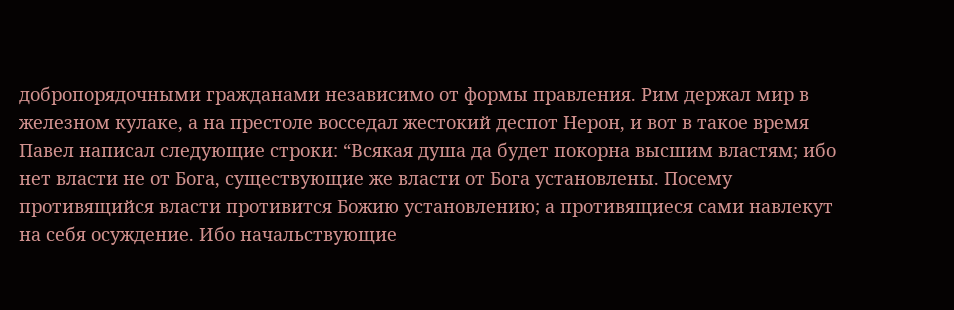добропорядочными гражданами независимо от формы правления. Рим держал мир в железном кулаке, а на престоле восседал жестокий деспот Нерон, и вот в такое время Павел написал следующие строки: “Всякая душа да будет покорна высшим властям; ибо нет власти не от Бога, существующие же власти от Бога установлены. Посему противящийся власти противится Божию установлению; а противящиеся сами навлекут на себя осуждение. Ибо начальствующие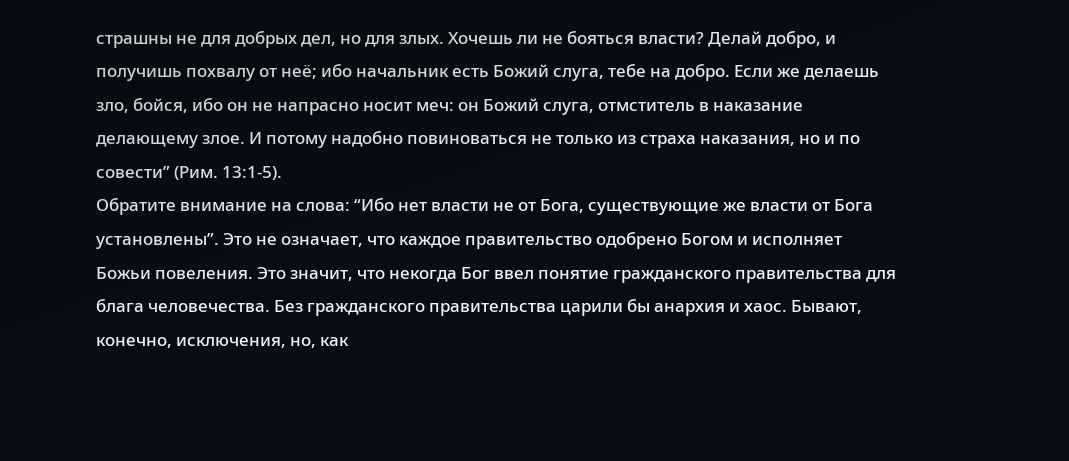страшны не для добрых дел, но для злых. Хочешь ли не бояться власти? Делай добро, и получишь похвалу от неё; ибо начальник есть Божий слуга, тебе на добро. Если же делаешь зло, бойся, ибо он не напрасно носит меч: он Божий слуга, отмститель в наказание делающему злое. И потому надобно повиноваться не только из страха наказания, но и по совести” (Рим. 13:1-5).
Обратите внимание на слова: “Ибо нет власти не от Бога, существующие же власти от Бога установлены”. Это не означает, что каждое правительство одобрено Богом и исполняет Божьи повеления. Это значит, что некогда Бог ввел понятие гражданского правительства для блага человечества. Без гражданского правительства царили бы анархия и хаос. Бывают, конечно, исключения, но, как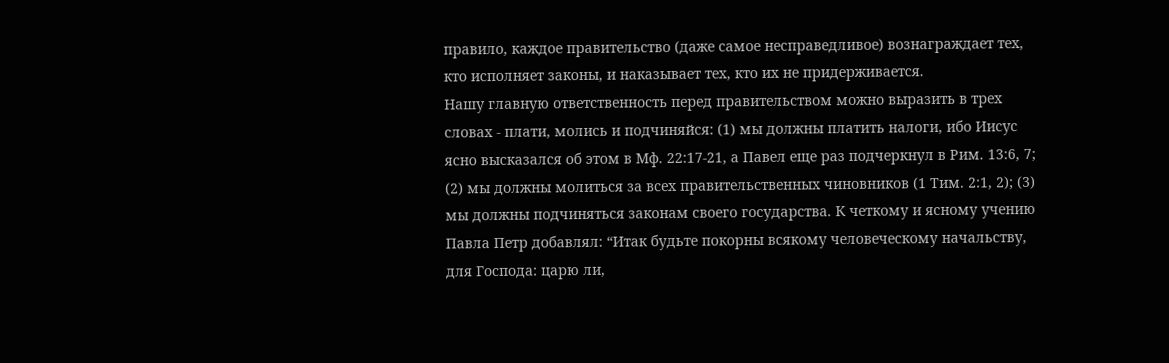правило, каждое правительство (даже самое несправедливое) вознаграждает тех, кто исполняет законы, и наказывает тех, кто их не придерживается.
Нашу главную ответственность перед правительством можно выразить в трех словах - плати, молись и подчиняйся: (1) мы должны платить налоги, ибо Иисус ясно высказался об этом в Мф. 22:17-21, а Павел еще раз подчеркнул в Рим. 13:6, 7; (2) мы должны молиться за всех правительственных чиновников (1 Тим. 2:1, 2); (3) мы должны подчиняться законам своего государства. К четкому и ясному учению Павла Петр добавлял: “Итак будьте покорны всякому человеческому начальству, для Господа: царю ли,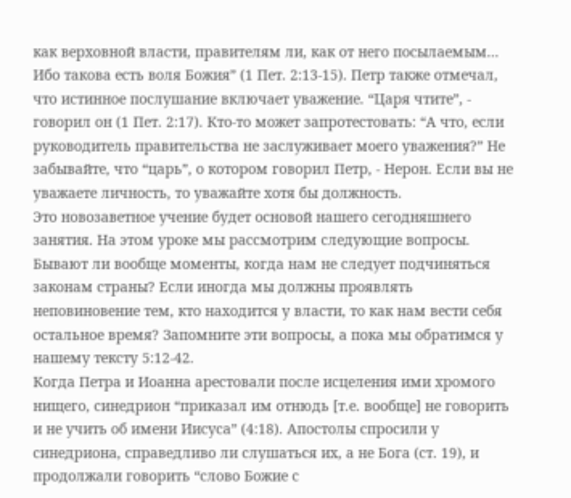как верховной власти, правителям ли, как от него посылаемым... Ибо такова есть воля Божия” (1 Пет. 2:13-15). Петр также отмечал, что истинное послушание включает уважение. “Царя чтите”, - говорил он (1 Пет. 2:17). Кто-то может запротестовать: “А что, если руководитель правительства не заслуживает моего уважения?” Не забывайте, что “царь”, о котором говорил Петр, - Нерон. Если вы не уважаете личность, то уважайте хотя бы должность.
Это новозаветное учение будет основой нашего сегодняшнего занятия. На этом уроке мы рассмотрим следующие вопросы. Бывают ли вообще моменты, когда нам не следует подчиняться законам страны? Если иногда мы должны проявлять неповиновение тем, кто находится у власти, то как нам вести себя остальное время? Запомните эти вопросы, а пока мы обратимся у нашему тексту 5:12-42.
Когда Петра и Иоанна арестовали после исцеления ими хромого нищего, синедрион “приказал им отнюдь [т.е. вообще] не говорить и не учить об имени Иисуса” (4:18). Апостолы спросили у синедриона, справедливо ли слушаться их, а не Бога (ст. 19), и продолжали говорить “слово Божие с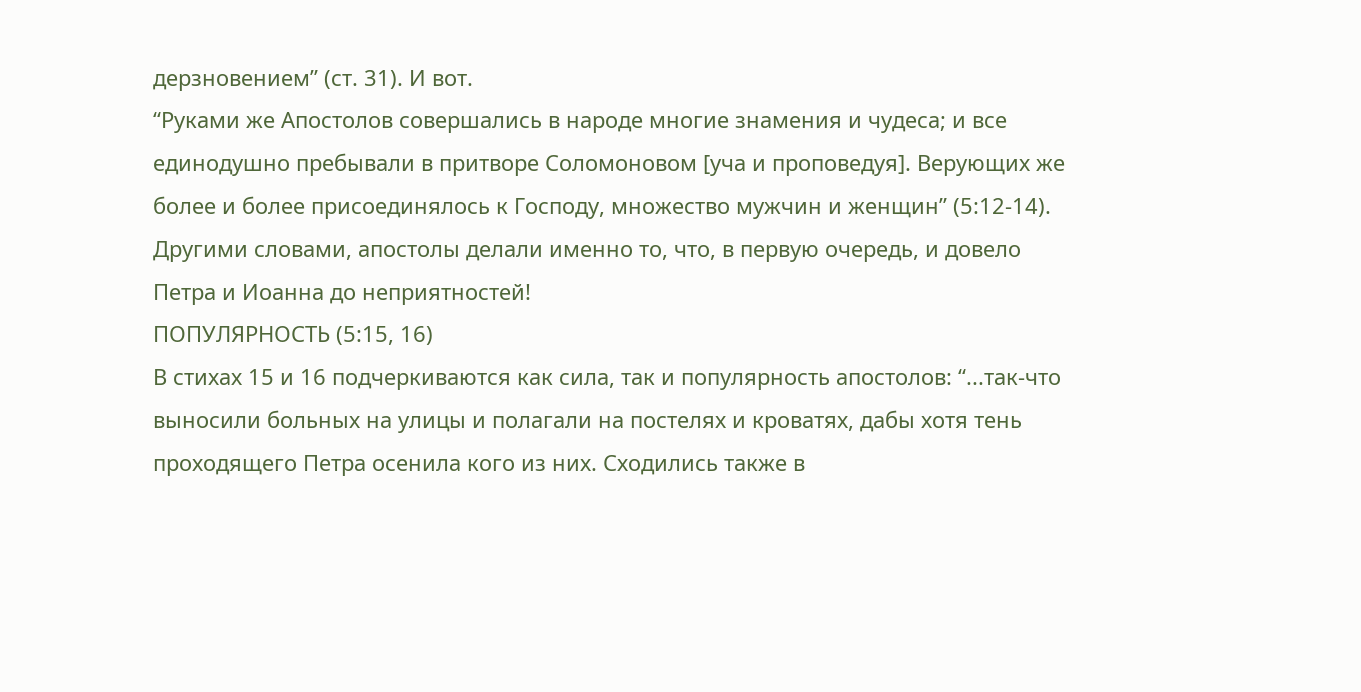дерзновением” (ст. 31). И вот.
“Руками же Апостолов совершались в народе многие знамения и чудеса; и все единодушно пребывали в притворе Соломоновом [уча и проповедуя]. Верующих же более и более присоединялось к Господу, множество мужчин и женщин” (5:12-14).
Другими словами, апостолы делали именно то, что, в первую очередь, и довело Петра и Иоанна до неприятностей!
ПОПУЛЯРНОСТЬ (5:15, 16)
В стихах 15 и 16 подчеркиваются как сила, так и популярность апостолов: “...так-что выносили больных на улицы и полагали на постелях и кроватях, дабы хотя тень проходящего Петра осенила кого из них. Сходились также в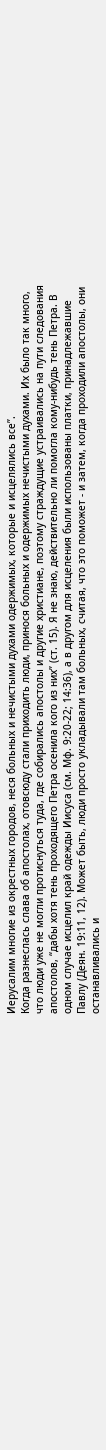Иерусалим многие из окрестных городов, неся больных и нечистыми духами одержимых, которые и исцелялись все”.
Когда разнеслась слава об апостолах, отовсюду стали приходить люди, принося больных и одержимых нечистыми духами. Их было так много, что люди уже не могли протиснуться туда, где собирались апостолы и другие христиане, поэтому страждущие устраивались на пути следования апостолов, “дабы хотя тень проходящего Петра осенила кого из них” (ст. 15). Я не знаю, действительно ли помогла кому-нибудь тень Петра. В одном случае исцелил край одежды Иисуса (см. Мф. 9:20-22; 14:36), а в другом для исцеления были использованы платки, принадлежавшие Павлу (Деян. 19:11, 12). Может быть, люди просто укладывали там больных, считая, что это поможет - и затем, когда проходили апостолы, они останавливались и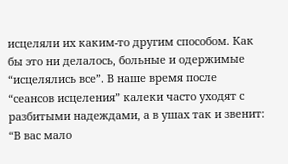исцеляли их каким-то другим способом. Как бы это ни делалось, больные и одержимые “исцелялись все”. В наше время после “сеансов исцеления” калеки часто уходят с разбитыми надеждами, а в ушах так и звенит: “В вас мало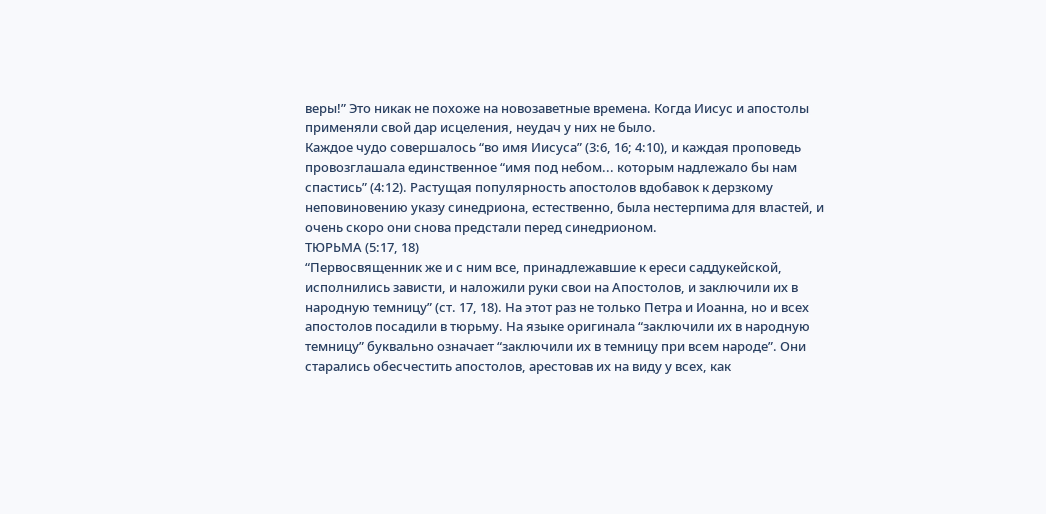веры!” Это никак не похоже на новозаветные времена. Когда Иисус и апостолы применяли свой дар исцеления, неудач у них не было.
Каждое чудо совершалось “во имя Иисуса” (3:6, 16; 4:10), и каждая проповедь провозглашала единственное “имя под небом... которым надлежало бы нам спастись” (4:12). Растущая популярность апостолов вдобавок к дерзкому неповиновению указу синедриона, естественно, была нестерпима для властей, и очень скоро они снова предстали перед синедрионом.
ТЮРЬМА (5:17, 18)
“Первосвященник же и с ним все, принадлежавшие к ереси саддукейской, исполнились зависти, и наложили руки свои на Апостолов, и заключили их в народную темницу” (ст. 17, 18). На этот раз не только Петра и Иоанна, но и всех апостолов посадили в тюрьму. На языке оригинала “заключили их в народную темницу” буквально означает “заключили их в темницу при всем народе”. Они старались обесчестить апостолов, арестовав их на виду у всех, как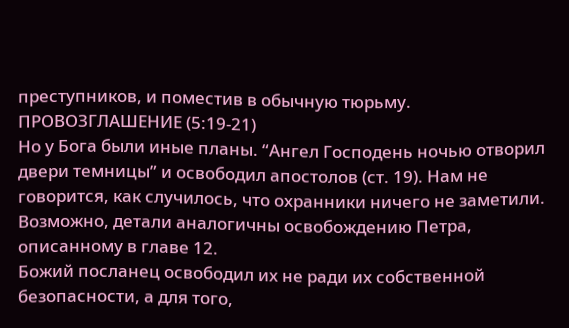преступников, и поместив в обычную тюрьму.
ПРОВОЗГЛАШЕНИЕ (5:19-21)
Но у Бога были иные планы. “Ангел Господень ночью отворил двери темницы” и освободил апостолов (ст. 19). Нам не говорится, как случилось, что охранники ничего не заметили. Возможно, детали аналогичны освобождению Петра, описанному в главе 12.
Божий посланец освободил их не ради их собственной безопасности, а для того,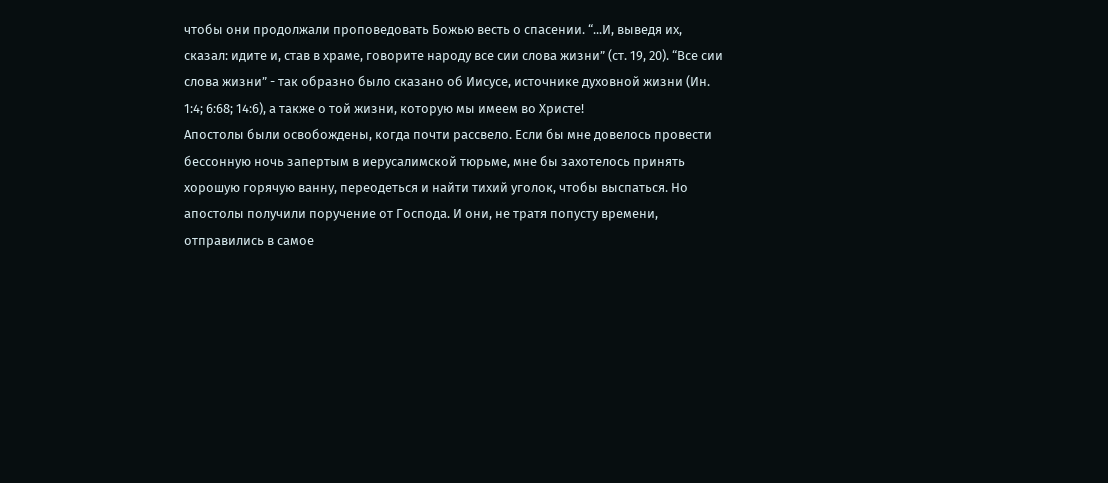чтобы они продолжали проповедовать Божью весть о спасении. “...И, выведя их, сказал: идите и, став в храме, говорите народу все сии слова жизни” (ст. 19, 20). “Все сии слова жизни” - так образно было сказано об Иисусе, источнике духовной жизни (Ин. 1:4; 6:68; 14:6), а также о той жизни, которую мы имеем во Христе!
Апостолы были освобождены, когда почти рассвело. Если бы мне довелось провести бессонную ночь запертым в иерусалимской тюрьме, мне бы захотелось принять хорошую горячую ванну, переодеться и найти тихий уголок, чтобы выспаться. Но апостолы получили поручение от Господа. И они, не тратя попусту времени, отправились в самое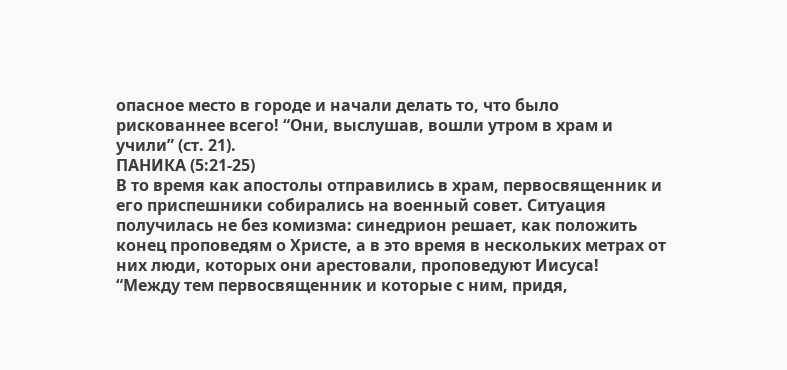опасное место в городе и начали делать то, что было рискованнее всего! “Они, выслушав, вошли утром в храм и учили” (ст. 21).
ПАНИКА (5:21-25)
В то время как апостолы отправились в храм, первосвященник и его приспешники собирались на военный совет. Ситуация получилась не без комизма: синедрион решает, как положить конец проповедям о Христе, а в это время в нескольких метрах от них люди, которых они арестовали, проповедуют Иисуса!
“Между тем первосвященник и которые с ним, придя,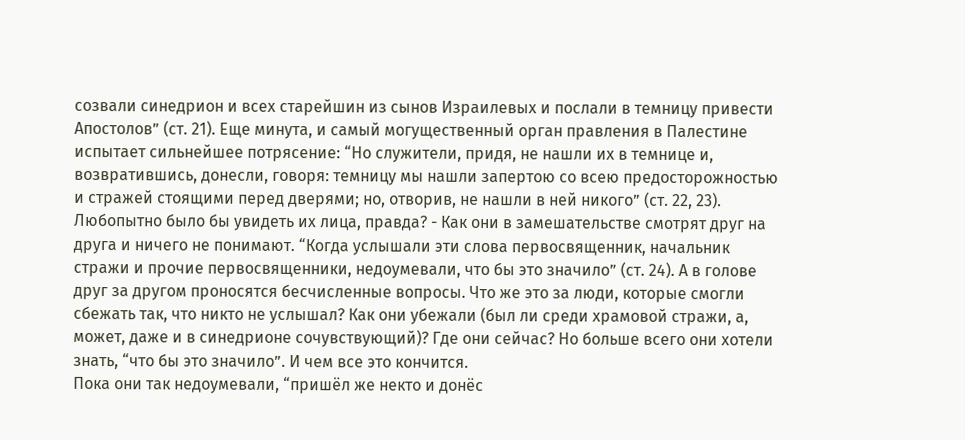созвали синедрион и всех старейшин из сынов Израилевых и послали в темницу привести Апостолов” (ст. 21). Еще минута, и самый могущественный орган правления в Палестине испытает сильнейшее потрясение: “Но служители, придя, не нашли их в темнице и, возвратившись, донесли, говоря: темницу мы нашли запертою со всею предосторожностью и стражей стоящими перед дверями; но, отворив, не нашли в ней никого” (ст. 22, 23).
Любопытно было бы увидеть их лица, правда? - Как они в замешательстве смотрят друг на друга и ничего не понимают. “Когда услышали эти слова первосвященник, начальник стражи и прочие первосвященники, недоумевали, что бы это значило” (ст. 24). А в голове друг за другом проносятся бесчисленные вопросы. Что же это за люди, которые смогли сбежать так, что никто не услышал? Как они убежали (был ли среди храмовой стражи, а, может, даже и в синедрионе сочувствующий)? Где они сейчас? Но больше всего они хотели знать, “что бы это значило”. И чем все это кончится.
Пока они так недоумевали, “пришёл же некто и донёс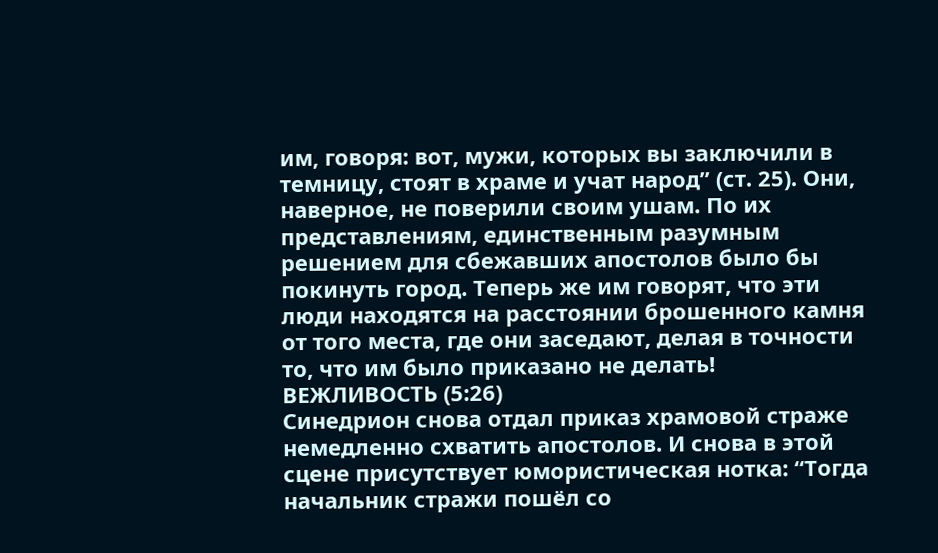им, говоря: вот, мужи, которых вы заключили в темницу, стоят в храме и учат народ” (ст. 25). Они, наверное, не поверили своим ушам. По их представлениям, единственным разумным решением для сбежавших апостолов было бы покинуть город. Теперь же им говорят, что эти люди находятся на расстоянии брошенного камня от того места, где они заседают, делая в точности то, что им было приказано не делать!
ВЕЖЛИВОСТЬ (5:26)
Синедрион снова отдал приказ храмовой страже немедленно схватить апостолов. И снова в этой сцене присутствует юмористическая нотка: “Тогда начальник стражи пошёл со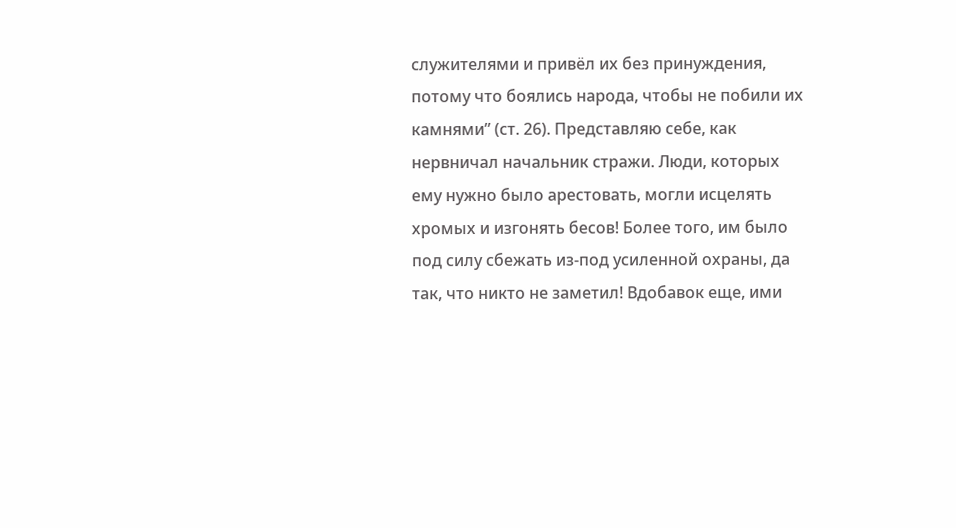служителями и привёл их без принуждения, потому что боялись народа, чтобы не побили их камнями” (ст. 26). Представляю себе, как нервничал начальник стражи. Люди, которых ему нужно было арестовать, могли исцелять хромых и изгонять бесов! Более того, им было под силу сбежать из-под усиленной охраны, да так, что никто не заметил! Вдобавок еще, ими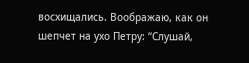восхищались. Воображаю, как он шепчет на ухо Петру: “Слушай,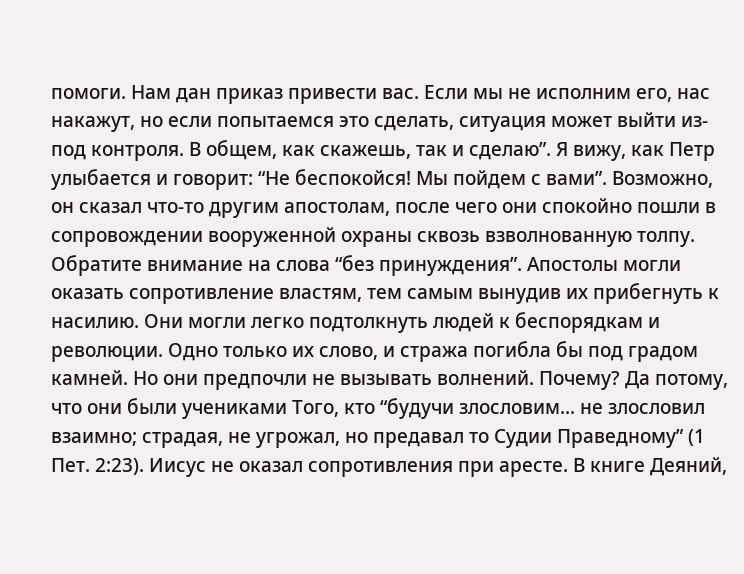помоги. Нам дан приказ привести вас. Если мы не исполним его, нас накажут, но если попытаемся это сделать, ситуация может выйти из-под контроля. В общем, как скажешь, так и сделаю”. Я вижу, как Петр улыбается и говорит: “Не беспокойся! Мы пойдем с вами”. Возможно, он сказал что-то другим апостолам, после чего они спокойно пошли в сопровождении вооруженной охраны сквозь взволнованную толпу.
Обратите внимание на слова “без принуждения”. Апостолы могли оказать сопротивление властям, тем самым вынудив их прибегнуть к насилию. Они могли легко подтолкнуть людей к беспорядкам и революции. Одно только их слово, и стража погибла бы под градом камней. Но они предпочли не вызывать волнений. Почему? Да потому, что они были учениками Того, кто “будучи злословим... не злословил взаимно; страдая, не угрожал, но предавал то Судии Праведному” (1 Пет. 2:23). Иисус не оказал сопротивления при аресте. В книге Деяний,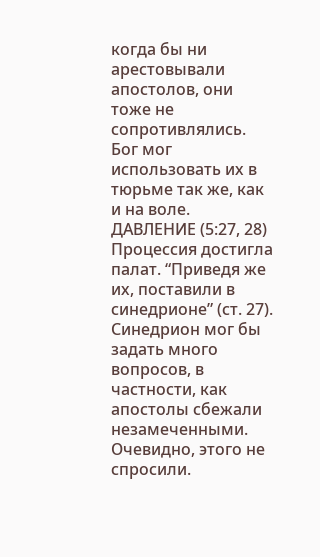когда бы ни арестовывали апостолов, они тоже не сопротивлялись. Бог мог использовать их в тюрьме так же, как и на воле.
ДАВЛЕНИЕ (5:27, 28)
Процессия достигла палат. “Приведя же их, поставили в синедрионе” (ст. 27). Синедрион мог бы задать много вопросов, в частности, как апостолы сбежали незамеченными. Очевидно, этого не спросили.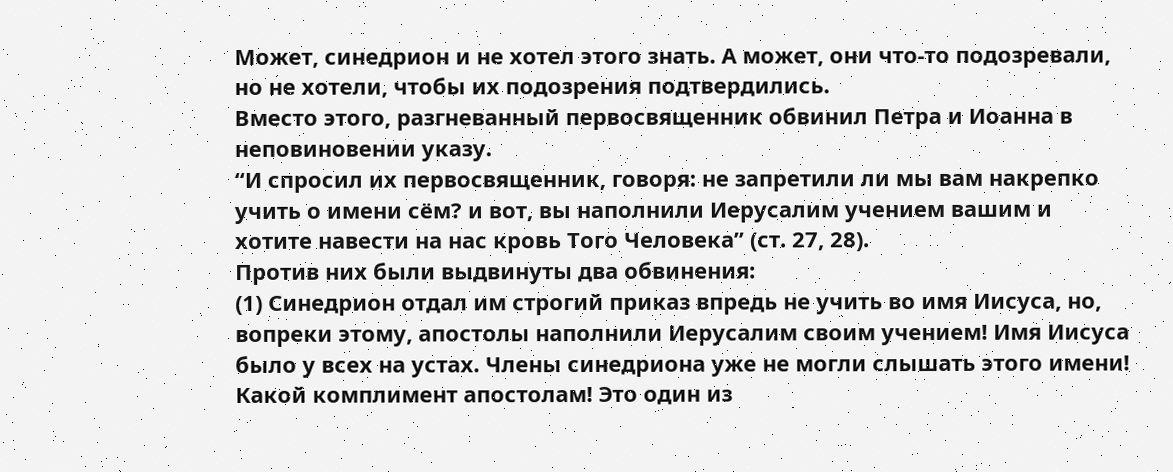Может, синедрион и не хотел этого знать. А может, они что-то подозревали, но не хотели, чтобы их подозрения подтвердились.
Вместо этого, разгневанный первосвященник обвинил Петра и Иоанна в неповиновении указу.
“И спросил их первосвященник, говоря: не запретили ли мы вам накрепко учить о имени сём? и вот, вы наполнили Иерусалим учением вашим и хотите навести на нас кровь Того Человека” (ст. 27, 28).
Против них были выдвинуты два обвинения:
(1) Синедрион отдал им строгий приказ впредь не учить во имя Иисуса, но, вопреки этому, апостолы наполнили Иерусалим своим учением! Имя Иисуса было у всех на устах. Члены синедриона уже не могли слышать этого имени! Какой комплимент апостолам! Это один из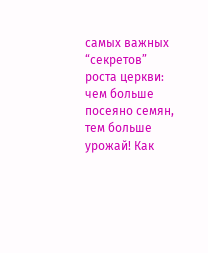самых важных “секретов” роста церкви: чем больше посеяно семян, тем больше урожай! Как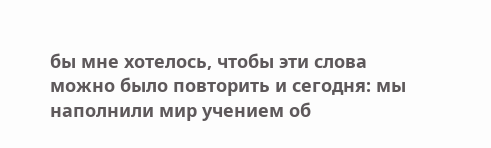бы мне хотелось, чтобы эти слова можно было повторить и сегодня: мы наполнили мир учением об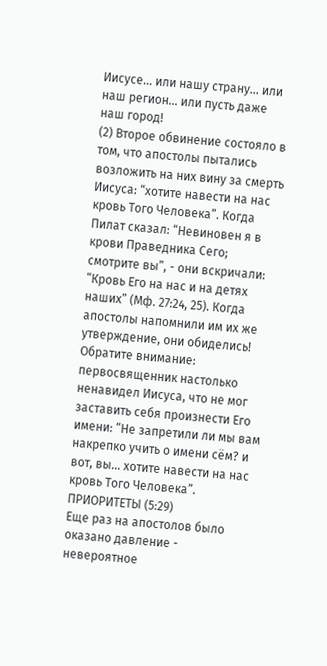Иисусе... или нашу страну... или наш регион... или пусть даже наш город!
(2) Второе обвинение состояло в том, что апостолы пытались возложить на них вину за смерть Иисуса: “хотите навести на нас кровь Того Человека”. Когда Пилат сказал: “Невиновен я в крови Праведника Сего; смотрите вы”, - они вскричали: “Кровь Его на нас и на детях наших” (Мф. 27:24, 25). Когда апостолы напомнили им их же утверждение, они обиделись!
Обратите внимание: первосвященник настолько ненавидел Иисуса, что не мог заставить себя произнести Его имени: “Не запретили ли мы вам накрепко учить о имени сём? и вот, вы... хотите навести на нас кровь Того Человека”.
ПРИОРИТЕТЫ (5:29)
Еще раз на апостолов было оказано давление - невероятное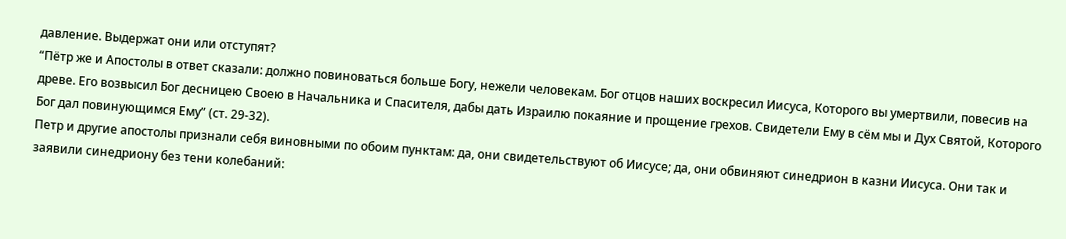давление. Выдержат они или отступят?
“Пётр же и Апостолы в ответ сказали: должно повиноваться больше Богу, нежели человекам. Бог отцов наших воскресил Иисуса, Которого вы умертвили, повесив на древе. Его возвысил Бог десницею Своею в Начальника и Спасителя, дабы дать Израилю покаяние и прощение грехов. Свидетели Ему в сём мы и Дух Святой, Которого Бог дал повинующимся Ему” (ст. 29-32).
Петр и другие апостолы признали себя виновными по обоим пунктам: да, они свидетельствуют об Иисусе; да, они обвиняют синедрион в казни Иисуса. Они так и заявили синедриону без тени колебаний: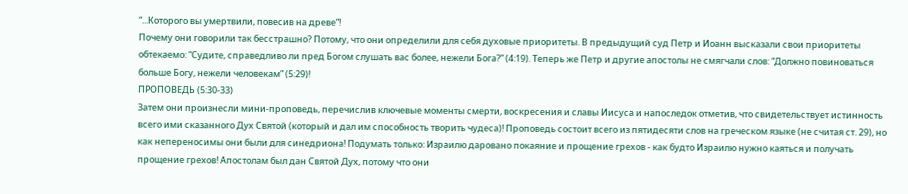“...Которого вы умертвили, повесив на древе”!
Почему они говорили так бесстрашно? Потому, что они определили для себя духовые приоритеты. В предыдущий суд Петр и Иоанн высказали свои приоритеты обтекаемо: “Судите, справедливо ли пред Богом слушать вас более, нежели Бога?” (4:19). Теперь же Петр и другие апостолы не смягчали слов: “Должно повиноваться больше Богу, нежели человекам” (5:29)!
ПРОПОВЕДЬ (5:30-33)
Затем они произнесли мини-проповедь, перечислив ключевые моменты смерти, воскресения и славы Иисуса и напоследок отметив, что свидетельствует истинность всего ими сказанного Дух Святой (который и дал им способность творить чудеса)! Проповедь состоит всего из пятидесяти слов на греческом языке (не считая ст. 29), но как непереносимы они были для синедриона! Подумать только: Израилю даровано покаяние и прощение грехов - как будто Израилю нужно каяться и получать прощение грехов! Апостолам был дан Святой Дух, потому что они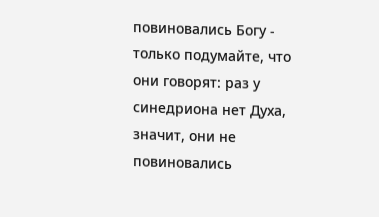повиновались Богу - только подумайте, что они говорят: раз у синедриона нет Духа, значит, они не повиновались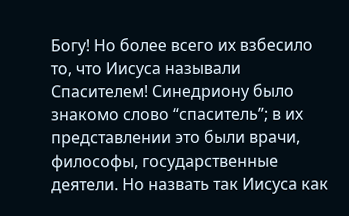Богу! Но более всего их взбесило то, что Иисуса называли Спасителем! Синедриону было знакомо слово “спаситель”; в их представлении это были врачи, философы, государственные деятели. Но назвать так Иисуса как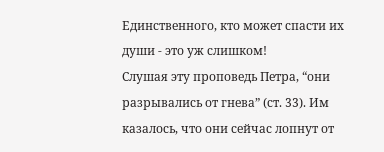Единственного, кто может спасти их души - это уж слишком!
Слушая эту проповедь Петра, “они разрывались от гнева” (ст. 33). Им казалось, что они сейчас лопнут от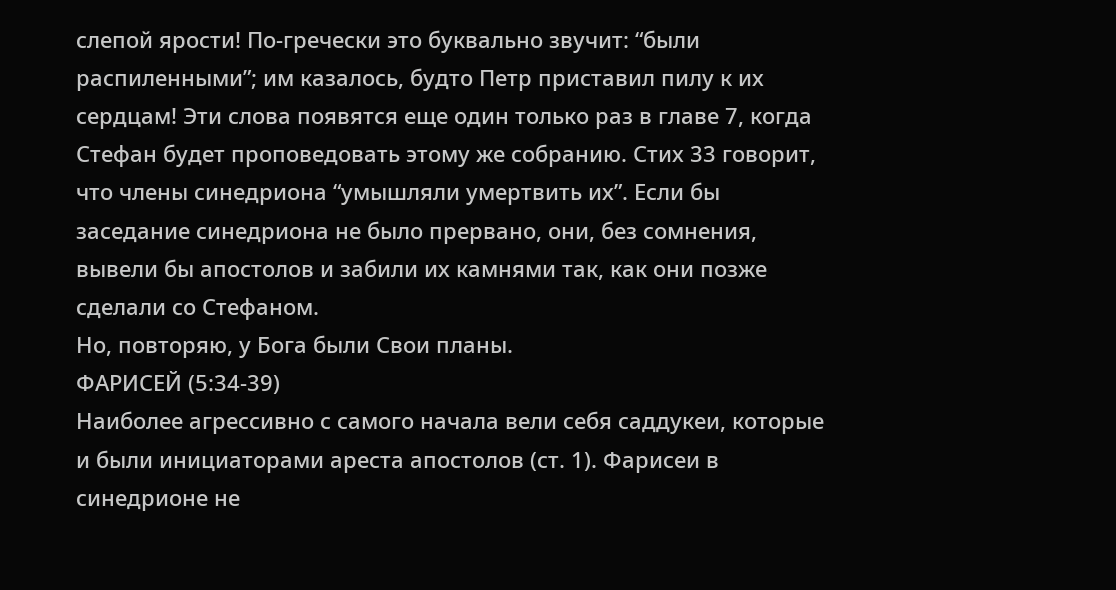слепой ярости! По-гречески это буквально звучит: “были распиленными”; им казалось, будто Петр приставил пилу к их сердцам! Эти слова появятся еще один только раз в главе 7, когда Стефан будет проповедовать этому же собранию. Стих 33 говорит, что члены синедриона “умышляли умертвить их”. Если бы заседание синедриона не было прервано, они, без сомнения, вывели бы апостолов и забили их камнями так, как они позже сделали со Стефаном.
Но, повторяю, у Бога были Свои планы.
ФАРИСЕЙ (5:34-39)
Наиболее агрессивно с самого начала вели себя саддукеи, которые и были инициаторами ареста апостолов (ст. 1). Фарисеи в синедрионе не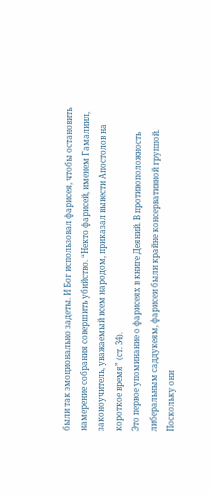были так эмоционально задеты. И Бог использовал фарисея, чтобы остановить намерение собрания совершить убийство. “Некто фарисей, именем Гамалиил, законоучитель, уважаемый всем народом, приказал вывести Апостолов на короткое время” (ст. 34).
Это первое упоминание о фарисеях в книге Деяний. В противоположность либеральным саддукеям, фарисеи были крайне консервативной группой. Поскольку они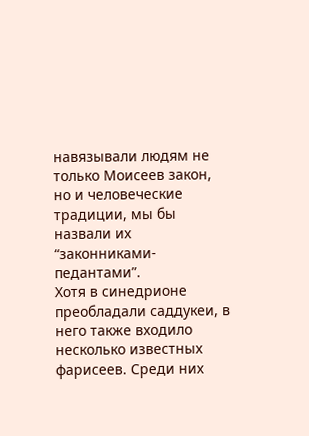навязывали людям не только Моисеев закон, но и человеческие традиции, мы бы назвали их “законниками-педантами”.
Хотя в синедрионе преобладали саддукеи, в него также входило несколько известных фарисеев. Среди них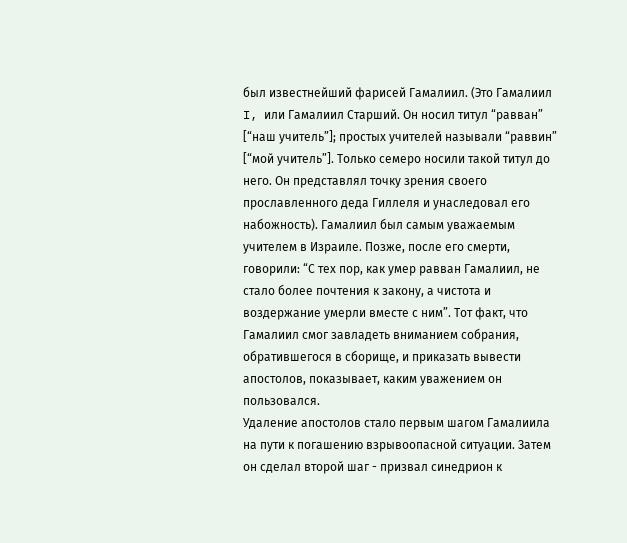был известнейший фарисей Гамалиил. (Это Гамалиил I, или Гамалиил Старший. Он носил титул “равван” [“наш учитель”]; простых учителей называли “раввин” [“мой учитель”]. Только семеро носили такой титул до него. Он представлял точку зрения своего прославленного деда Гиллеля и унаследовал его набожность). Гамалиил был самым уважаемым учителем в Израиле. Позже, после его смерти, говорили: “С тех пор, как умер равван Гамалиил, не стало более почтения к закону, а чистота и воздержание умерли вместе с ним”. Тот факт, что Гамалиил смог завладеть вниманием собрания, обратившегося в сборище, и приказать вывести апостолов, показывает, каким уважением он пользовался.
Удаление апостолов стало первым шагом Гамалиила на пути к погашению взрывоопасной ситуации. Затем он сделал второй шаг - призвал синедрион к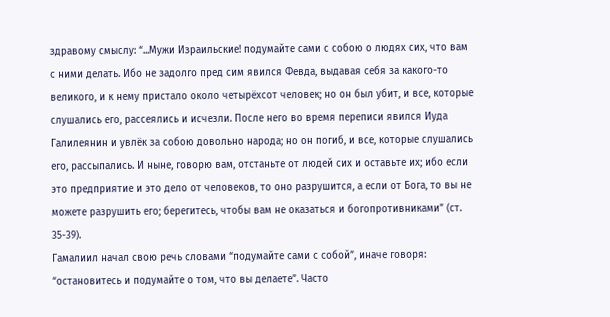здравому смыслу: “...Мужи Израильские! подумайте сами с собою о людях сих, что вам с ними делать. Ибо не задолго пред сим явился Февда, выдавая себя за какого-то великого, и к нему пристало около четырёхсот человек; но он был убит, и все, которые слушались его, рассеялись и исчезли. После него во время переписи явился Иуда Галилеянин и увлёк за собою довольно народа; но он погиб, и все, которые слушались его, рассыпались. И ныне, говорю вам, отстаньте от людей сих и оставьте их; ибо если это предприятие и это дело от человеков, то оно разрушится, а если от Бога, то вы не можете разрушить его; берегитесь, чтобы вам не оказаться и богопротивниками” (ст. 35-39).
Гамалиил начал свою речь словами “подумайте сами с собой”, иначе говоря: “остановитесь и подумайте о том, что вы делаете”. Часто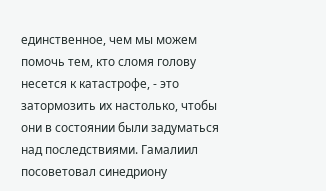единственное, чем мы можем помочь тем, кто сломя голову несется к катастрофе, - это затормозить их настолько, чтобы они в состоянии были задуматься над последствиями. Гамалиил посоветовал синедриону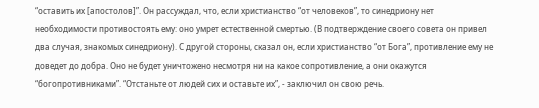“оставить их [апостолов]”. Он рассуждал, что, если христианство “от человеков”, то синедриону нет необходимости противостоять ему: оно умрет естественной смертью. (В подтверждение своего совета он привел два случая, знакомых синедриону). С другой стороны, сказал он, если христианство “от Бога”, противление ему не доведет до добра. Оно не будет уничтожено несмотря ни на какое сопротивление, а они окажутся “богопротивниками”. “Отстаньте от людей сих и оставьте их”, - заключил он свою речь.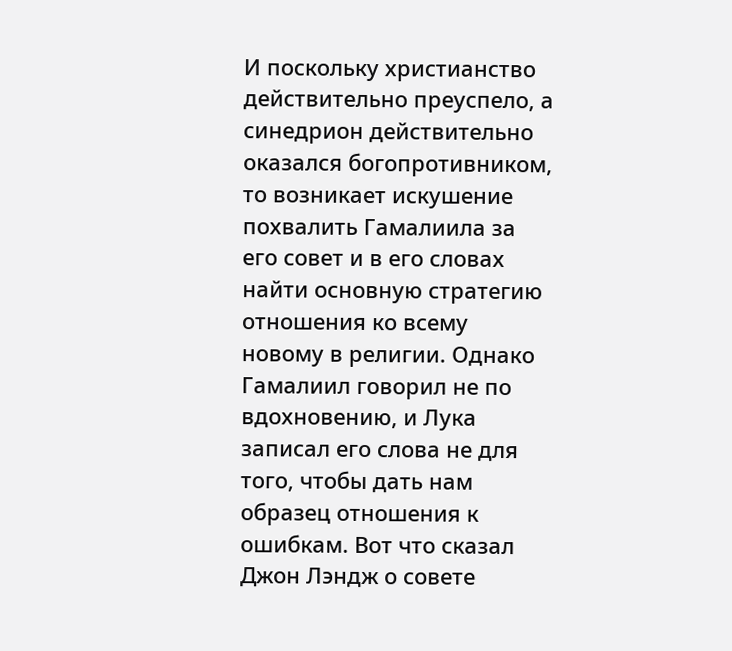И поскольку христианство действительно преуспело, а синедрион действительно оказался богопротивником, то возникает искушение похвалить Гамалиила за его совет и в его словах найти основную стратегию отношения ко всему новому в религии. Однако Гамалиил говорил не по вдохновению, и Лука записал его слова не для того, чтобы дать нам образец отношения к ошибкам. Вот что сказал Джон Лэндж о совете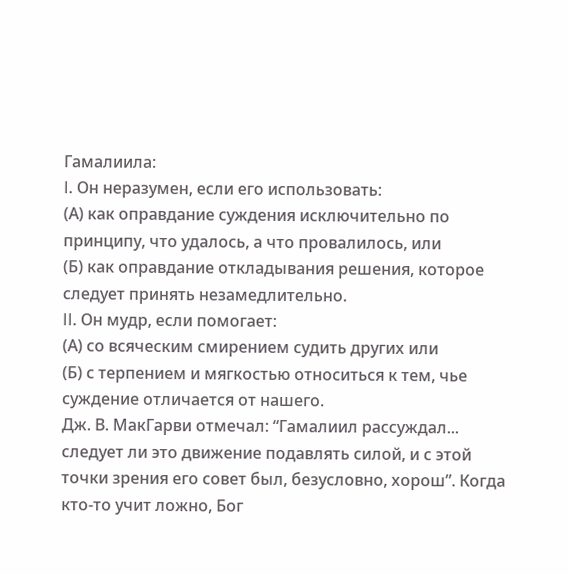Гамалиила:
I. Он неразумен, если его использовать:
(А) как оправдание суждения исключительно по принципу, что удалось, а что провалилось, или
(Б) как оправдание откладывания решения, которое следует принять незамедлительно.
II. Он мудр, если помогает:
(А) со всяческим смирением судить других или
(Б) с терпением и мягкостью относиться к тем, чье суждение отличается от нашего.
Дж. В. МакГарви отмечал: “Гамалиил рассуждал... следует ли это движение подавлять силой, и с этой точки зрения его совет был, безусловно, хорош”. Когда кто-то учит ложно, Бог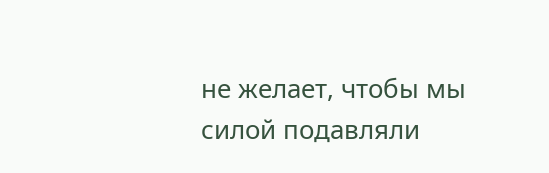не желает, чтобы мы силой подавляли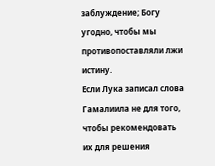заблуждение; Богу угодно, чтобы мы противопоставляли лжи истину.
Если Лука записал слова Гамалиила не для того, чтобы рекомендовать их для решения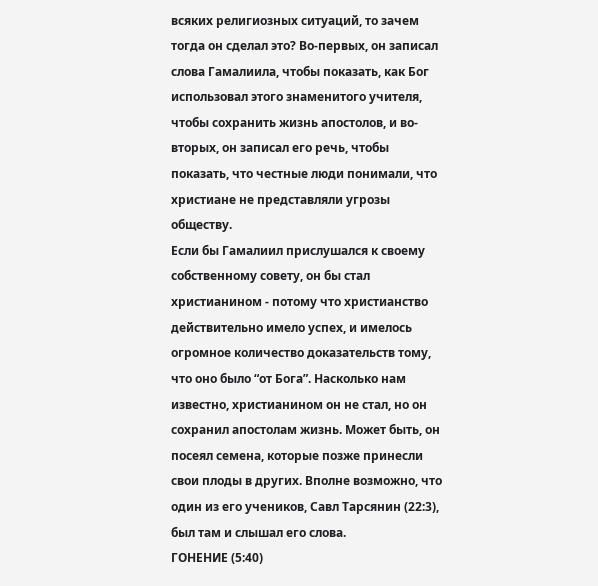всяких религиозных ситуаций, то зачем тогда он сделал это? Во-первых, он записал слова Гамалиила, чтобы показать, как Бог использовал этого знаменитого учителя, чтобы сохранить жизнь апостолов, и во-вторых, он записал его речь, чтобы показать, что честные люди понимали, что христиане не представляли угрозы обществу.
Если бы Гамалиил прислушался к своему собственному совету, он бы стал христианином - потому что христианство действительно имело успех, и имелось огромное количество доказательств тому, что оно было “от Бога”. Насколько нам известно, христианином он не стал, но он сохранил апостолам жизнь. Может быть, он посеял семена, которые позже принесли свои плоды в других. Вполне возможно, что один из его учеников, Савл Тарсянин (22:3), был там и слышал его слова.
ГОНЕНИЕ (5:40)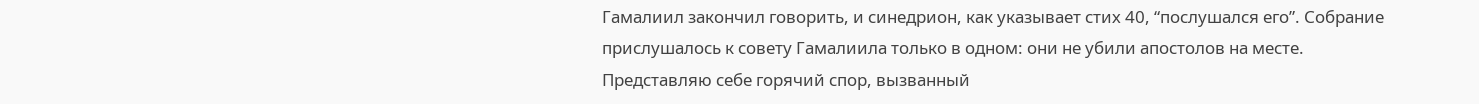Гамалиил закончил говорить, и синедрион, как указывает стих 40, “послушался его”. Собрание прислушалось к совету Гамалиила только в одном: они не убили апостолов на месте. Представляю себе горячий спор, вызванный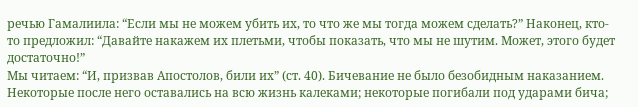речью Гамалиила: “Если мы не можем убить их, то что же мы тогда можем сделать?” Наконец, кто-то предложил: “Давайте накажем их плетьми, чтобы показать, что мы не шутим. Может, этого будет достаточно!”
Мы читаем: “И, призвав Апостолов, били их” (ст. 40). Бичевание не было безобидным наказанием. Некоторые после него оставались на всю жизнь калеками; некоторые погибали под ударами бича;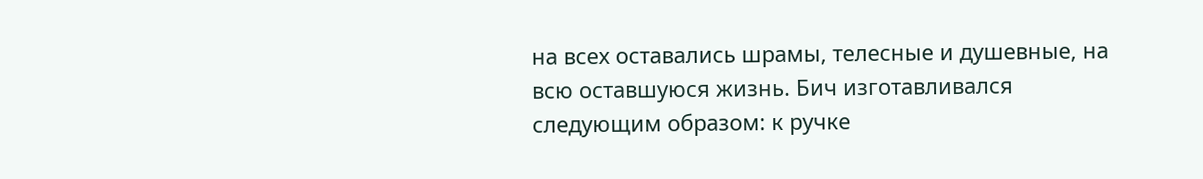на всех оставались шрамы, телесные и душевные, на всю оставшуюся жизнь. Бич изготавливался следующим образом: к ручке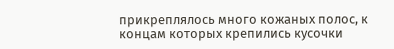прикреплялось много кожаных полос, к концам которых крепились кусочки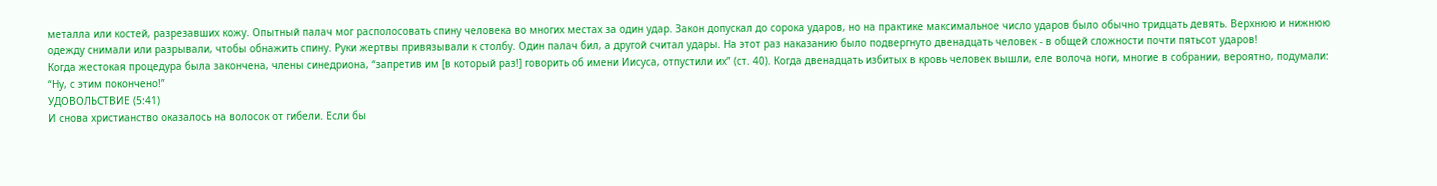металла или костей, разрезавших кожу. Опытный палач мог располосовать спину человека во многих местах за один удар. Закон допускал до сорока ударов, но на практике максимальное число ударов было обычно тридцать девять. Верхнюю и нижнюю одежду снимали или разрывали, чтобы обнажить спину. Руки жертвы привязывали к столбу. Один палач бил, а другой считал удары. На этот раз наказанию было подвергнуто двенадцать человек - в общей сложности почти пятьсот ударов!
Когда жестокая процедура была закончена, члены синедриона, “запретив им [в который раз!] говорить об имени Иисуса, отпустили их” (ст. 40). Когда двенадцать избитых в кровь человек вышли, еле волоча ноги, многие в собрании, вероятно, подумали: “Ну, с этим покончено!”
УДОВОЛЬСТВИЕ (5:41)
И снова христианство оказалось на волосок от гибели. Если бы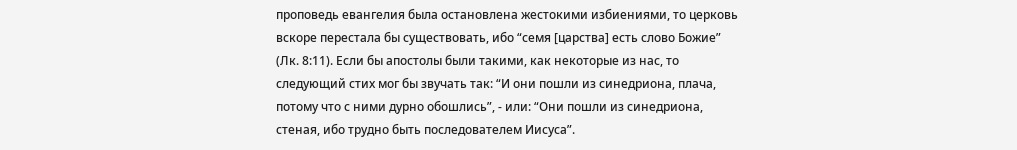проповедь евангелия была остановлена жестокими избиениями, то церковь вскоре перестала бы существовать, ибо “семя [царства] есть слово Божие” (Лк. 8:11). Если бы апостолы были такими, как некоторые из нас, то следующий стих мог бы звучать так: “И они пошли из синедриона, плача, потому что с ними дурно обошлись”, - или: “Они пошли из синедриона, стеная, ибо трудно быть последователем Иисуса”.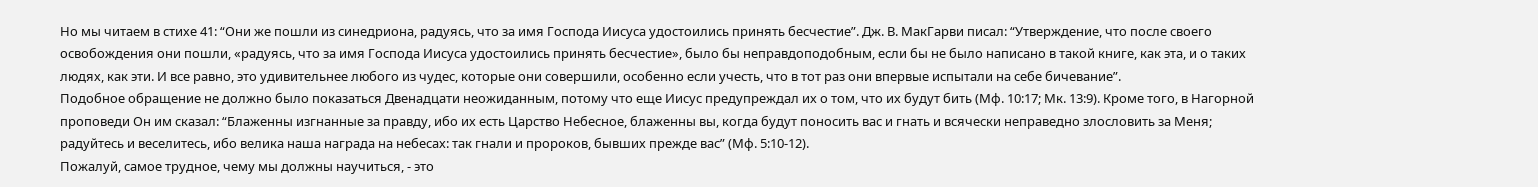Но мы читаем в стихе 41: “Они же пошли из синедриона, радуясь, что за имя Господа Иисуса удостоились принять бесчестие”. Дж. В. МакГарви писал: “Утверждение, что после своего освобождения они пошли, «радуясь, что за имя Господа Иисуса удостоились принять бесчестие», было бы неправдоподобным, если бы не было написано в такой книге, как эта, и о таких людях, как эти. И все равно, это удивительнее любого из чудес, которые они совершили, особенно если учесть, что в тот раз они впервые испытали на себе бичевание”.
Подобное обращение не должно было показаться Двенадцати неожиданным, потому что еще Иисус предупреждал их о том, что их будут бить (Мф. 10:17; Мк. 13:9). Кроме того, в Нагорной проповеди Он им сказал: “Блаженны изгнанные за правду, ибо их есть Царство Небесное, блаженны вы, когда будут поносить вас и гнать и всячески неправедно злословить за Меня; радуйтесь и веселитесь, ибо велика наша награда на небесах: так гнали и пророков, бывших прежде вас” (Мф. 5:10-12).
Пожалуй, самое трудное, чему мы должны научиться, - это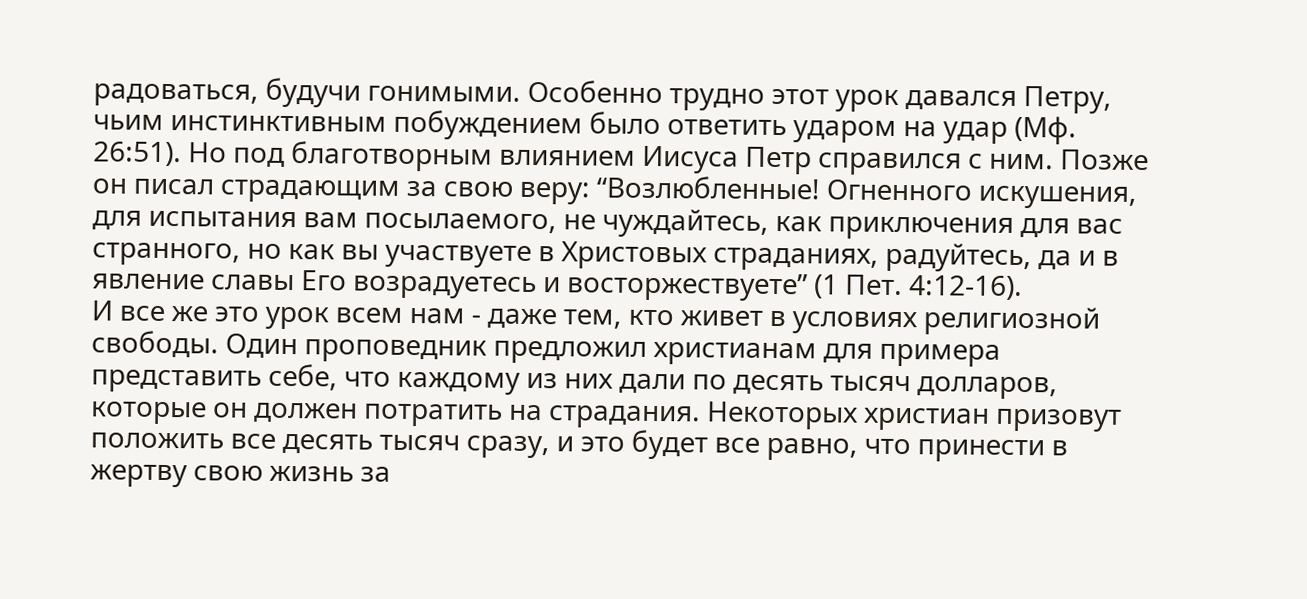радоваться, будучи гонимыми. Особенно трудно этот урок давался Петру, чьим инстинктивным побуждением было ответить ударом на удар (Мф. 26:51). Но под благотворным влиянием Иисуса Петр справился с ним. Позже он писал страдающим за свою веру: “Возлюбленные! Огненного искушения, для испытания вам посылаемого, не чуждайтесь, как приключения для вас странного, но как вы участвуете в Христовых страданиях, радуйтесь, да и в явление славы Его возрадуетесь и восторжествуете” (1 Пет. 4:12-16).
И все же это урок всем нам - даже тем, кто живет в условиях религиозной свободы. Один проповедник предложил христианам для примера представить себе, что каждому из них дали по десять тысяч долларов, которые он должен потратить на страдания. Некоторых христиан призовут положить все десять тысяч сразу, и это будет все равно, что принести в жертву свою жизнь за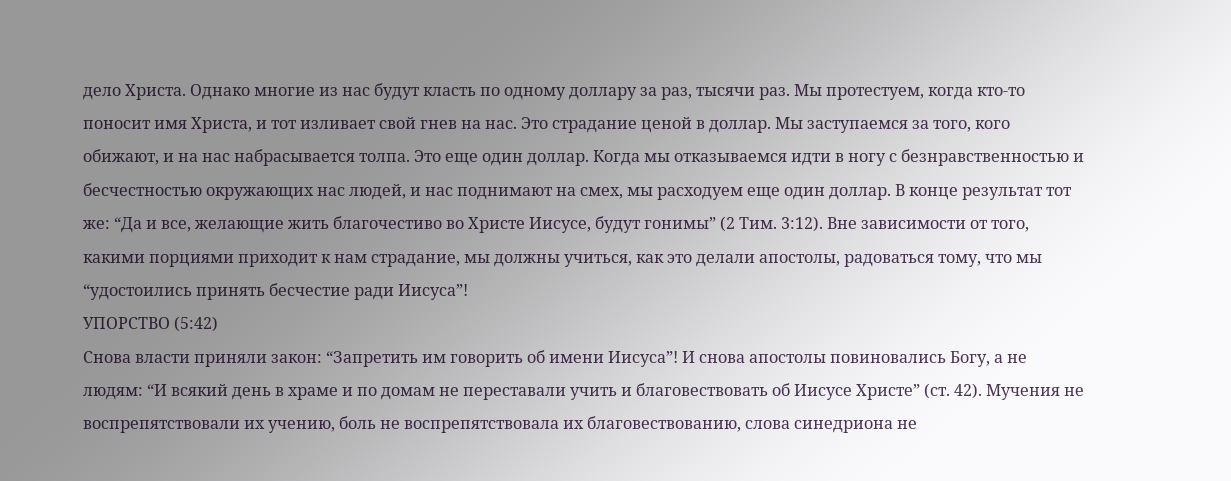дело Христа. Однако многие из нас будут класть по одному доллару за раз, тысячи раз. Мы протестуем, когда кто-то поносит имя Христа, и тот изливает свой гнев на нас. Это страдание ценой в доллар. Мы заступаемся за того, кого обижают, и на нас набрасывается толпа. Это еще один доллар. Когда мы отказываемся идти в ногу с безнравственностью и бесчестностью окружающих нас людей, и нас поднимают на смех, мы расходуем еще один доллар. В конце результат тот же: “Да и все, желающие жить благочестиво во Христе Иисусе, будут гонимы” (2 Тим. 3:12). Вне зависимости от того, какими порциями приходит к нам страдание, мы должны учиться, как это делали апостолы, радоваться тому, что мы “удостоились принять бесчестие ради Иисуса”!
УПОРСТВО (5:42)
Снова власти приняли закон: “Запретить им говорить об имени Иисуса”! И снова апостолы повиновались Богу, а не людям: “И всякий день в храме и по домам не переставали учить и благовествовать об Иисусе Христе” (ст. 42). Мучения не воспрепятствовали их учению, боль не воспрепятствовала их благовествованию, слова синедриона не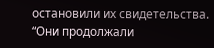остановили их свидетельства. “Они продолжали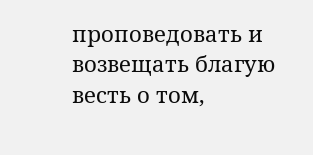проповедовать и возвещать благую весть о том,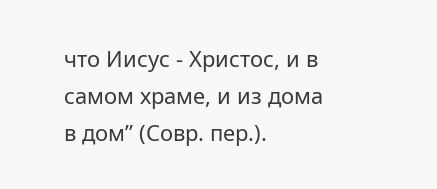что Иисус - Христос, и в самом храме, и из дома в дом” (Совр. пер.).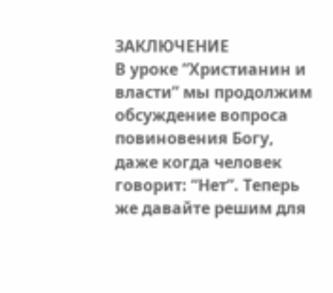ЗАКЛЮЧЕНИЕ
В уроке “Христианин и власти” мы продолжим обсуждение вопроса повиновения Богу, даже когда человек говорит: “Нет”. Теперь же давайте решим для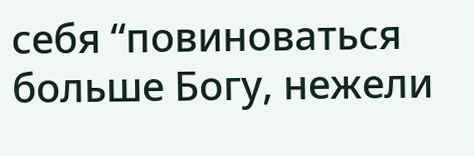себя “повиноваться больше Богу, нежели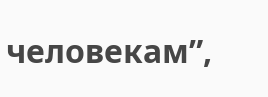человекам”,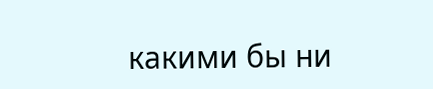какими бы ни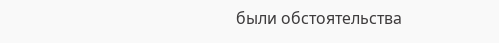были обстоятельства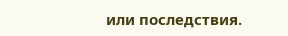или последствия.